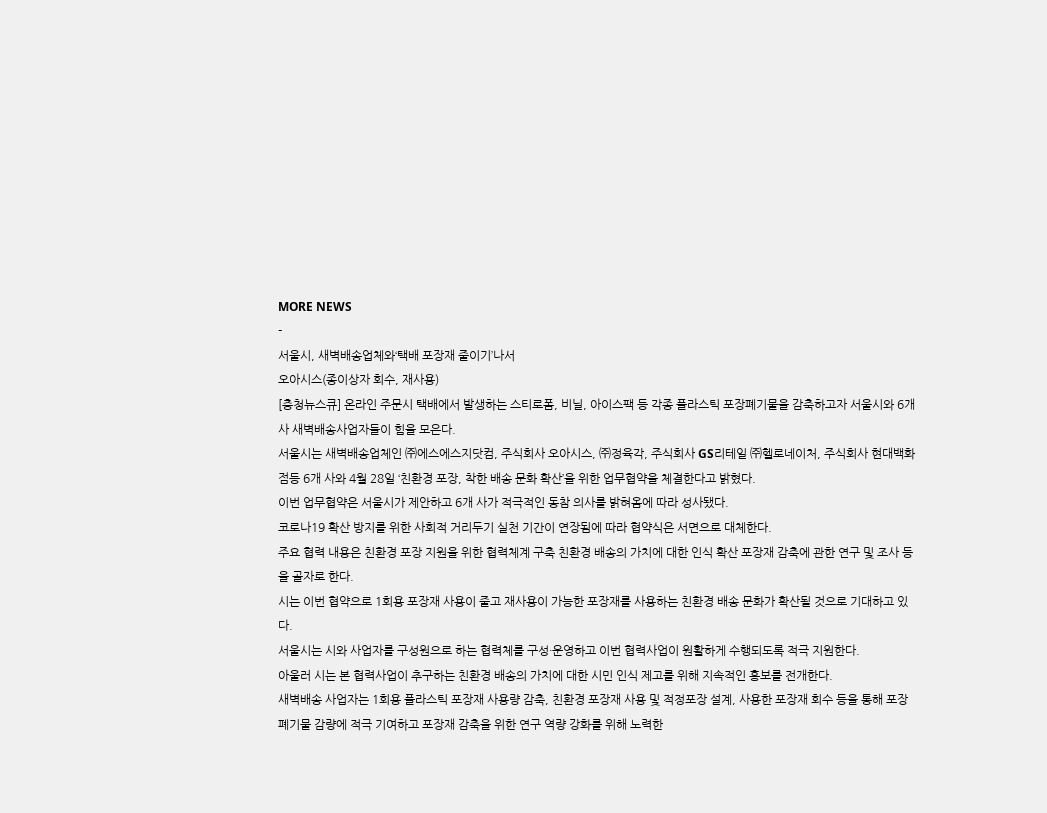MORE NEWS
-
서울시, 새벽배송업체와‘택배 포장재 줄이기’나서
오아시스(종이상자 회수, 재사용)
[충청뉴스큐] 온라인 주문시 택배에서 발생하는 스티로폼, 비닐, 아이스팩 등 각종 플라스틱 포장폐기물을 감축하고자 서울시와 6개사 새벽배송사업자들이 힘을 모은다.
서울시는 새벽배송업체인 ㈜에스에스지닷컴, 주식회사 오아시스, ㈜정육각, 주식회사 GS리테일 ㈜헬로네이처, 주식회사 현대백화점등 6개 사와 4월 28일 ‘친환경 포장, 착한 배송 문화 확산’을 위한 업무협약을 체결한다고 밝혔다.
이번 업무협약은 서울시가 제안하고 6개 사가 적극적인 동참 의사를 밝혀옴에 따라 성사됐다.
코로나19 확산 방지를 위한 사회적 거리두기 실천 기간이 연장됨에 따라 협약식은 서면으로 대체한다.
주요 협력 내용은 친환경 포장 지원을 위한 협력체계 구축 친환경 배송의 가치에 대한 인식 확산 포장재 감축에 관한 연구 및 조사 등을 골자로 한다.
시는 이번 협약으로 1회용 포장재 사용이 줄고 재사용이 가능한 포장재를 사용하는 친환경 배송 문화가 확산될 것으로 기대하고 있다.
서울시는 시와 사업자를 구성원으로 하는 협력체를 구성·운영하고 이번 협력사업이 원활하게 수행되도록 적극 지원한다.
아울러 시는 본 협력사업이 추구하는 친환경 배송의 가치에 대한 시민 인식 제고를 위해 지속적인 홍보를 전개한다.
새벽배송 사업자는 1회용 플라스틱 포장재 사용량 감축, 친환경 포장재 사용 및 적정포장 설계, 사용한 포장재 회수 등을 통해 포장 폐기물 감량에 적극 기여하고 포장재 감축을 위한 연구 역량 강화를 위해 노력한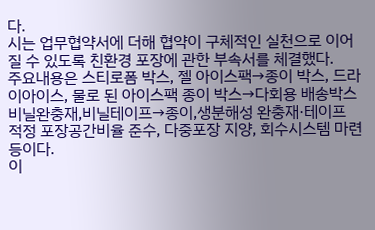다.
시는 업무협약서에 더해 협약이 구체적인 실천으로 이어질 수 있도록 친환경 포장에 관한 부속서를 체결했다.
주요내용은 스티로폼 박스, 젤 아이스팩→종이 박스, 드라이아이스, 물로 된 아이스팩 종이 박스→다회용 배송박스 비닐완충재,비닐테이프→종이,생분해성 완충재·테이프 적정 포장공간비율 준수, 다중포장 지양, 회수시스템 마련 등이다.
이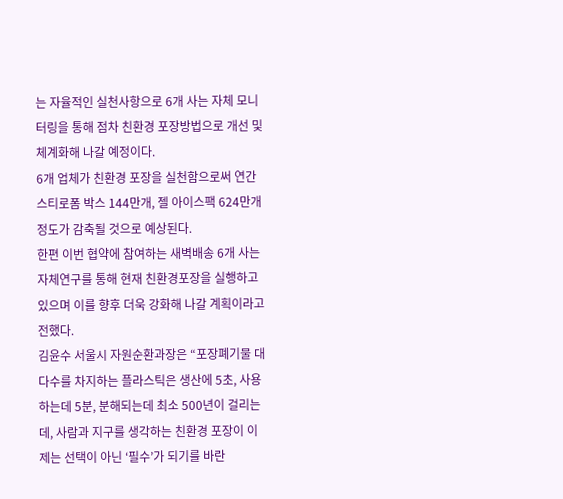는 자율적인 실천사항으로 6개 사는 자체 모니터링을 통해 점차 친환경 포장방법으로 개선 및 체계화해 나갈 예정이다.
6개 업체가 친환경 포장을 실천함으로써 연간 스티로폼 박스 144만개, 젤 아이스팩 624만개 정도가 감축될 것으로 예상된다.
한편 이번 협약에 참여하는 새벽배송 6개 사는 자체연구를 통해 현재 친환경포장을 실행하고 있으며 이를 향후 더욱 강화해 나갈 계획이라고 전했다.
김윤수 서울시 자원순환과장은 “포장폐기물 대다수를 차지하는 플라스틱은 생산에 5초, 사용하는데 5분, 분해되는데 최소 500년이 걸리는데, 사람과 지구를 생각하는 친환경 포장이 이제는 선택이 아닌 ‘필수’가 되기를 바란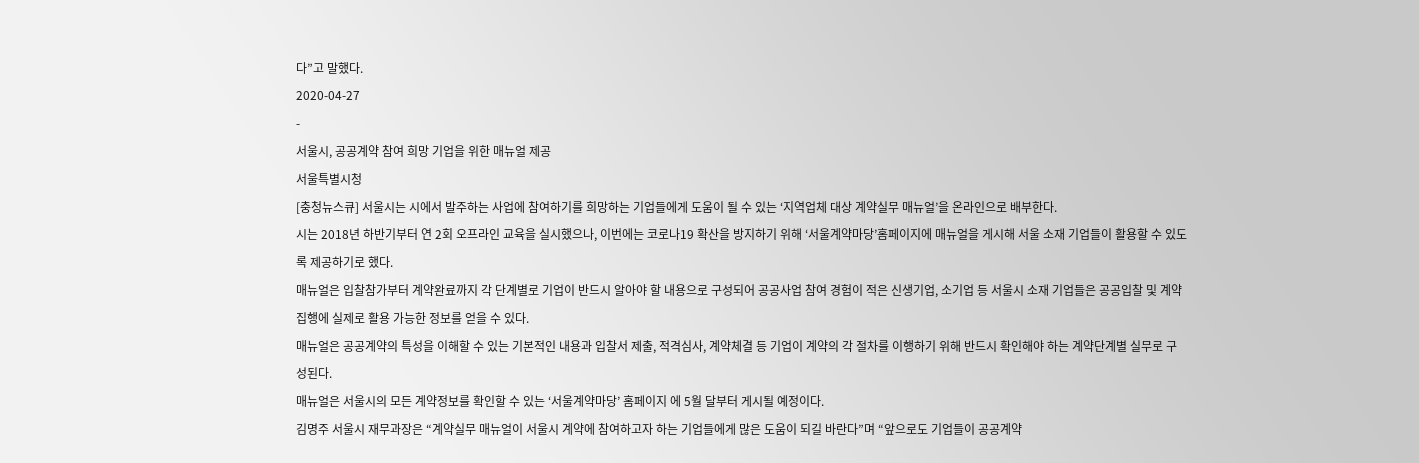다”고 말했다.
2020-04-27
-
서울시, 공공계약 참여 희망 기업을 위한 매뉴얼 제공
서울특별시청
[충청뉴스큐] 서울시는 시에서 발주하는 사업에 참여하기를 희망하는 기업들에게 도움이 될 수 있는 ‘지역업체 대상 계약실무 매뉴얼’을 온라인으로 배부한다.
시는 2018년 하반기부터 연 2회 오프라인 교육을 실시했으나, 이번에는 코로나19 확산을 방지하기 위해 ‘서울계약마당’홈페이지에 매뉴얼을 게시해 서울 소재 기업들이 활용할 수 있도록 제공하기로 했다.
매뉴얼은 입찰참가부터 계약완료까지 각 단계별로 기업이 반드시 알아야 할 내용으로 구성되어 공공사업 참여 경험이 적은 신생기업, 소기업 등 서울시 소재 기업들은 공공입찰 및 계약집행에 실제로 활용 가능한 정보를 얻을 수 있다.
매뉴얼은 공공계약의 특성을 이해할 수 있는 기본적인 내용과 입찰서 제출, 적격심사, 계약체결 등 기업이 계약의 각 절차를 이행하기 위해 반드시 확인해야 하는 계약단계별 실무로 구성된다.
매뉴얼은 서울시의 모든 계약정보를 확인할 수 있는 ‘서울계약마당’ 홈페이지 에 5월 달부터 게시될 예정이다.
김명주 서울시 재무과장은 “계약실무 매뉴얼이 서울시 계약에 참여하고자 하는 기업들에게 많은 도움이 되길 바란다”며 “앞으로도 기업들이 공공계약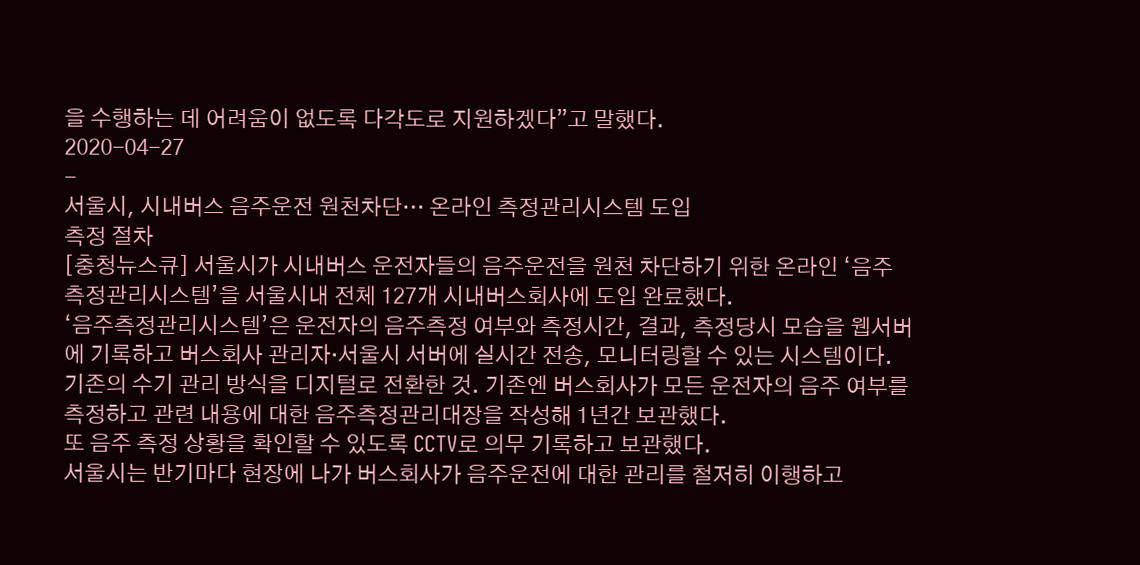을 수행하는 데 어려움이 없도록 다각도로 지원하겠다”고 말했다.
2020-04-27
-
서울시, 시내버스 음주운전 원천차단… 온라인 측정관리시스템 도입
측정 절차
[충청뉴스큐] 서울시가 시내버스 운전자들의 음주운전을 원천 차단하기 위한 온라인 ‘음주측정관리시스템’을 서울시내 전체 127개 시내버스회사에 도입 완료했다.
‘음주측정관리시스템’은 운전자의 음주측정 여부와 측정시간, 결과, 측정당시 모습을 웹서버에 기록하고 버스회사 관리자·서울시 서버에 실시간 전송, 모니터링할 수 있는 시스템이다.
기존의 수기 관리 방식을 디지털로 전환한 것. 기존엔 버스회사가 모든 운전자의 음주 여부를 측정하고 관련 내용에 대한 음주측정관리대장을 작성해 1년간 보관했다.
또 음주 측정 상황을 확인할 수 있도록 CCTV로 의무 기록하고 보관했다.
서울시는 반기마다 현장에 나가 버스회사가 음주운전에 대한 관리를 철저히 이행하고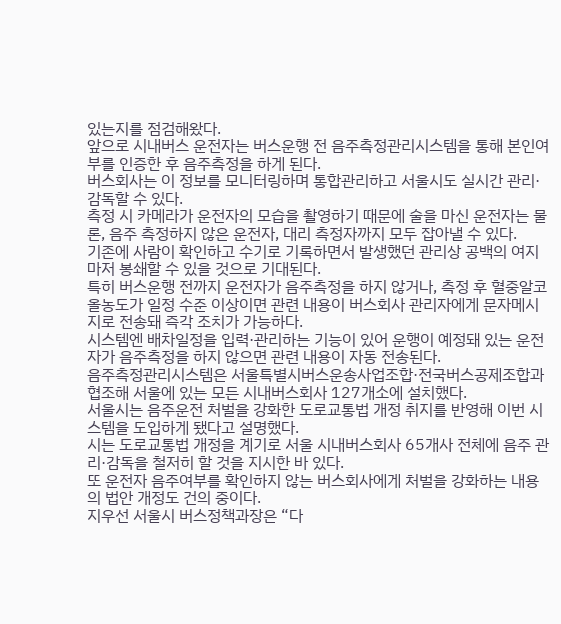있는지를 점검해왔다.
앞으로 시내버스 운전자는 버스운행 전 음주측정관리시스템을 통해 본인여부를 인증한 후 음주측정을 하게 된다.
버스회사는 이 정보를 모니터링하며 통합관리하고 서울시도 실시간 관리·감독할 수 있다.
측정 시 카메라가 운전자의 모습을 촬영하기 때문에 술을 마신 운전자는 물론, 음주 측정하지 않은 운전자, 대리 측정자까지 모두 잡아낼 수 있다.
기존에 사람이 확인하고 수기로 기록하면서 발생했던 관리상 공백의 여지마저 봉쇄할 수 있을 것으로 기대된다.
특히 버스운행 전까지 운전자가 음주측정을 하지 않거나, 측정 후 혈중알코올농도가 일정 수준 이상이면 관련 내용이 버스회사 관리자에게 문자메시지로 전송돼 즉각 조치가 가능하다.
시스템엔 배차일정을 입력·관리하는 기능이 있어 운행이 예정돼 있는 운전자가 음주측정을 하지 않으면 관련 내용이 자동 전송된다.
음주측정관리시스템은 서울특별시버스운송사업조합·전국버스공제조합과 협조해 서울에 있는 모든 시내버스회사 127개소에 설치했다.
서울시는 음주운전 처벌을 강화한 도로교통법 개정 취지를 반영해 이번 시스템을 도입하게 됐다고 설명했다.
시는 도로교통법 개정을 계기로 서울 시내버스회사 65개사 전체에 음주 관리·감독을 철저히 할 것을 지시한 바 있다.
또 운전자 음주여부를 확인하지 않는 버스회사에게 처벌을 강화하는 내용의 법안 개정도 건의 중이다.
지우선 서울시 버스정책과장은 “다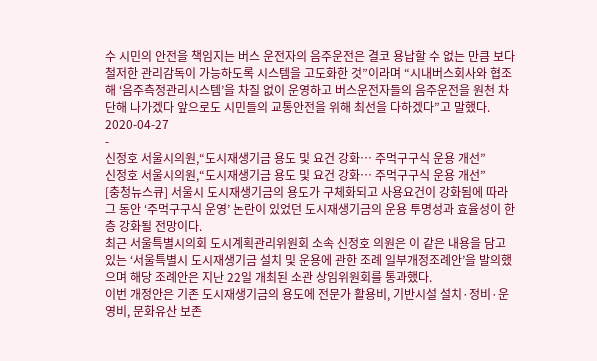수 시민의 안전을 책임지는 버스 운전자의 음주운전은 결코 용납할 수 없는 만큼 보다 철저한 관리감독이 가능하도록 시스템을 고도화한 것”이라며 “시내버스회사와 협조해 ‘음주측정관리시스템’을 차질 없이 운영하고 버스운전자들의 음주운전을 원천 차단해 나가겠다 앞으로도 시민들의 교통안전을 위해 최선을 다하겠다”고 말했다.
2020-04-27
-
신정호 서울시의원,“도시재생기금 용도 및 요건 강화… 주먹구구식 운용 개선”
신정호 서울시의원,“도시재생기금 용도 및 요건 강화… 주먹구구식 운용 개선”
[충청뉴스큐] 서울시 도시재생기금의 용도가 구체화되고 사용요건이 강화됨에 따라 그 동안 ‘주먹구구식 운영’ 논란이 있었던 도시재생기금의 운용 투명성과 효율성이 한층 강화될 전망이다.
최근 서울특별시의회 도시계획관리위원회 소속 신정호 의원은 이 같은 내용을 담고 있는 ‘서울특별시 도시재생기금 설치 및 운용에 관한 조례 일부개정조례안’을 발의했으며 해당 조례안은 지난 22일 개최된 소관 상임위원회를 통과했다.
이번 개정안은 기존 도시재생기금의 용도에 전문가 활용비, 기반시설 설치·정비·운영비, 문화유산 보존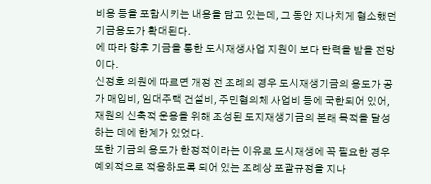비용 등을 포함시키는 내용을 담고 있는데, 그 동안 지나치게 협소했던 기금용도가 확대된다.
에 따라 향후 기금을 통한 도시재생사업 지원이 보다 탄력을 받을 전망이다.
신정호 의원에 따르면 개정 전 조례의 경우 도시재생기금의 용도가 공가 매입비, 임대주택 건설비, 주민협의체 사업비 등에 국한되어 있어, 재원의 신축적 운용을 위해 조성된 도지재생기금의 본래 목적을 달성하는 데에 한계가 있었다.
또한 기금의 용도가 한정적이라는 이유로 도시재생에 꼭 필요한 경우 예외적으로 적용하도록 되어 있는 조례상 포괄규정을 지나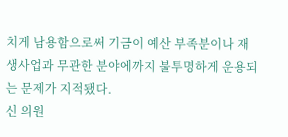치게 남용함으로써 기금이 예산 부족분이나 재생사업과 무관한 분야에까지 불투명하게 운용되는 문제가 지적됐다.
신 의원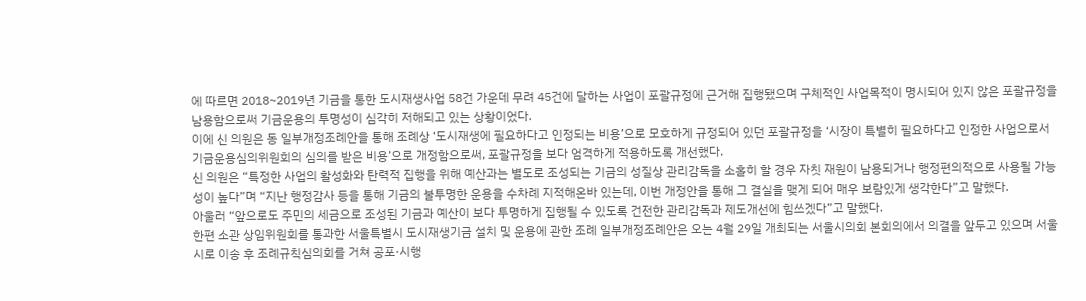에 따르면 2018~2019년 기금을 통한 도시재생사업 58건 가운데 무려 45건에 달하는 사업이 포괄규정에 근거해 집행됐으며 구체적인 사업목적이 명시되어 있지 않은 포괄규정을 남용함으로써 기금운용의 투명성이 심각히 저해되고 있는 상황이었다.
이에 신 의원은 동 일부개정조례안을 통해 조례상 ‘도시재생에 필요하다고 인정되는 비용’으로 모호하게 규정되어 있던 포괄규정을 ‘시장이 특별히 필요하다고 인정한 사업으로서 기금운용심의위원회의 심의를 받은 비용’으로 개정함으로써, 포괄규정을 보다 엄격하게 적용하도록 개선했다.
신 의원은 “특정한 사업의 활성화와 탄력적 집행을 위해 예산과는 별도로 조성되는 기금의 성질상 관리감독을 소홀히 할 경우 자칫 재원이 남용되거나 행정편의적으로 사용될 가능성이 높다”며 “지난 행정감사 등을 통해 기금의 불투명한 운용을 수차례 지적해온바 있는데, 이번 개정안을 통해 그 결실을 맺게 되어 매우 보람있게 생각한다”고 말했다.
아울러 “앞으로도 주민의 세금으로 조성된 기금과 예산이 보다 투명하게 집행될 수 있도록 건전한 관리감독과 제도개선에 힘쓰겠다”고 말했다.
한편 소관 상임위원회를 통과한 서울특별시 도시재생기금 설치 및 운용에 관한 조례 일부개정조례안은 오는 4월 29일 개최되는 서울시의회 본회의에서 의결을 앞두고 있으며 서울시로 이송 후 조례규칙심의회를 거쳐 공포·시행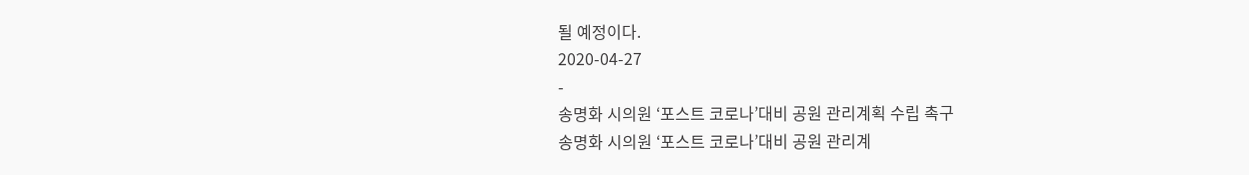될 예정이다.
2020-04-27
-
송명화 시의원 ‘포스트 코로나’대비 공원 관리계획 수립 촉구
송명화 시의원 ‘포스트 코로나’대비 공원 관리계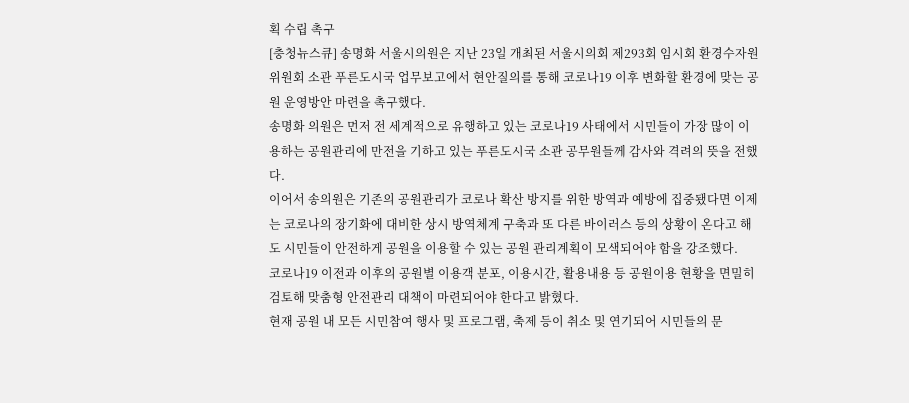획 수립 촉구
[충청뉴스큐] 송명화 서울시의원은 지난 23일 개최된 서울시의회 제293회 임시회 환경수자원위원회 소관 푸른도시국 업무보고에서 현안질의를 통해 코로나19 이후 변화할 환경에 맞는 공원 운영방안 마련을 촉구했다.
송명화 의원은 먼저 전 세계적으로 유행하고 있는 코로나19 사태에서 시민들이 가장 많이 이용하는 공원관리에 만전을 기하고 있는 푸른도시국 소관 공무원들께 감사와 격려의 뜻을 전했다.
이어서 송의원은 기존의 공원관리가 코로나 확산 방지를 위한 방역과 예방에 집중됐다면 이제는 코로나의 장기화에 대비한 상시 방역체계 구축과 또 다른 바이러스 등의 상황이 온다고 해도 시민들이 안전하게 공원을 이용할 수 있는 공원 관리계획이 모색되어야 함을 강조했다.
코로나19 이전과 이후의 공원별 이용객 분포, 이용시간, 활용내용 등 공원이용 현황을 면밀히 검토해 맞춤형 안전관리 대책이 마련되어야 한다고 밝혔다.
현재 공원 내 모든 시민참여 행사 및 프로그램, 축제 등이 취소 및 연기되어 시민들의 문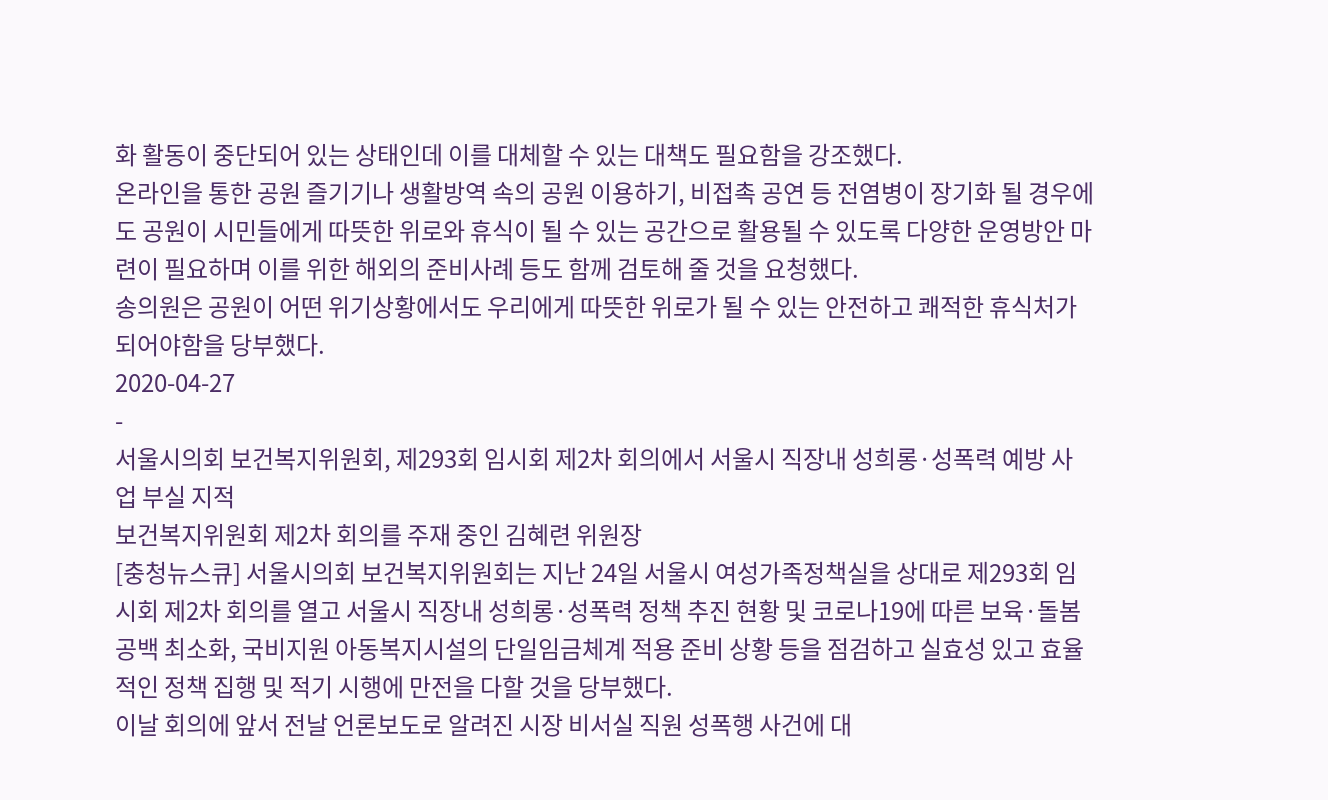화 활동이 중단되어 있는 상태인데 이를 대체할 수 있는 대책도 필요함을 강조했다.
온라인을 통한 공원 즐기기나 생활방역 속의 공원 이용하기, 비접촉 공연 등 전염병이 장기화 될 경우에도 공원이 시민들에게 따뜻한 위로와 휴식이 될 수 있는 공간으로 활용될 수 있도록 다양한 운영방안 마련이 필요하며 이를 위한 해외의 준비사례 등도 함께 검토해 줄 것을 요청했다.
송의원은 공원이 어떤 위기상황에서도 우리에게 따뜻한 위로가 될 수 있는 안전하고 쾌적한 휴식처가 되어야함을 당부했다.
2020-04-27
-
서울시의회 보건복지위원회, 제293회 임시회 제2차 회의에서 서울시 직장내 성희롱·성폭력 예방 사업 부실 지적
보건복지위원회 제2차 회의를 주재 중인 김혜련 위원장
[충청뉴스큐] 서울시의회 보건복지위원회는 지난 24일 서울시 여성가족정책실을 상대로 제293회 임시회 제2차 회의를 열고 서울시 직장내 성희롱·성폭력 정책 추진 현황 및 코로나19에 따른 보육·돌봄 공백 최소화, 국비지원 아동복지시설의 단일임금체계 적용 준비 상황 등을 점검하고 실효성 있고 효율적인 정책 집행 및 적기 시행에 만전을 다할 것을 당부했다.
이날 회의에 앞서 전날 언론보도로 알려진 시장 비서실 직원 성폭행 사건에 대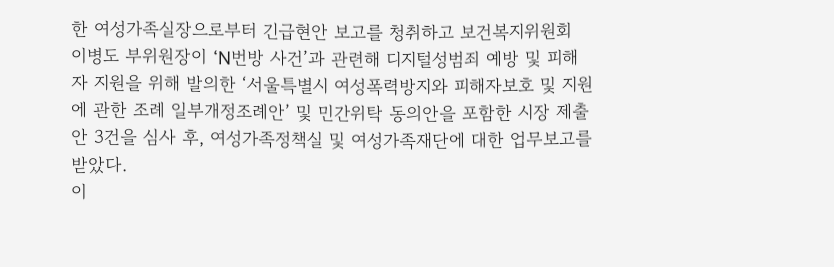한 여성가족실장으로부터 긴급현안 보고를 청취하고 보건복지위원회 이병도 부위원장이 ‘N번방 사건’과 관련해 디지털성범죄 예방 및 피해자 지원을 위해 발의한 ‘서울특별시 여성폭력방지와 피해자보호 및 지원에 관한 조례 일부개정조례안’ 및 민간위탁 동의안을 포함한 시장 제출안 3건을 심사 후, 여성가족정책실 및 여성가족재단에 대한 업무보고를 받았다.
이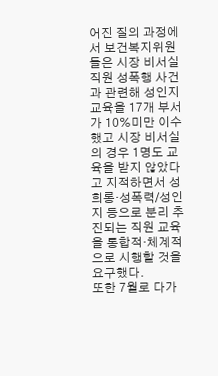어진 질의 과정에서 보건복지위원들은 시장 비서실 직원 성폭행 사건과 관련해 성인지 교육을 17개 부서가 10%미만 이수했고 시장 비서실의 경우 1명도 교육을 받지 않았다고 지적하면서 성희롱·성폭력/성인지 등으로 분리 추진되는 직원 교육을 통합적·체계적으로 시행할 것을 요구했다.
또한 7월로 다가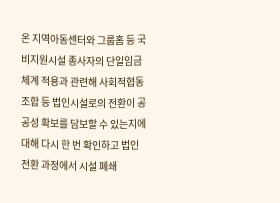온 지역아동센터와 그룹홈 등 국비지원시설 종사자의 단일임금체계 적용과 관련해 사회적협동조합 등 법인시설로의 전환이 공공성 확보를 담보할 수 있는지에 대해 다시 한 번 확인하고 법인 전환 과정에서 시설 폐쇄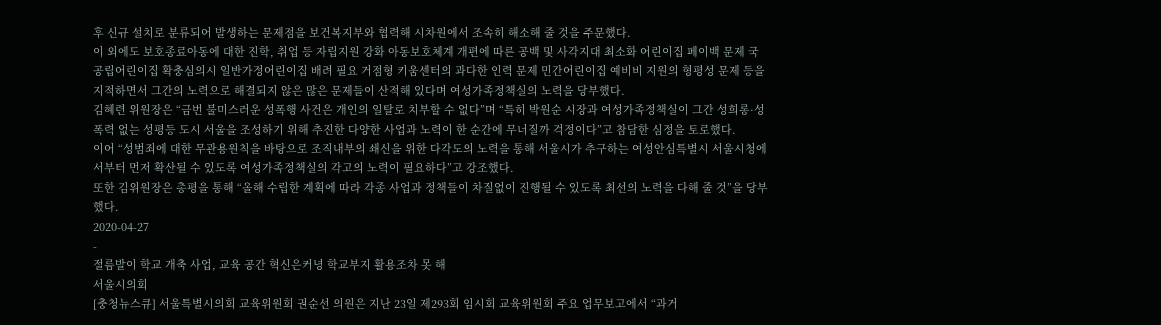후 신규 설치로 분류되어 발생하는 문제점을 보건복지부와 협력해 시차원에서 조속히 해소해 줄 것을 주문했다.
이 외에도 보호종료아동에 대한 진학, 취업 등 자립지원 강화 아동보호체계 개편에 따른 공백 및 사각지대 최소화 어린이집 페이백 문제 국공립어린이집 확충심의시 일반가정어린이집 배려 필요 거점형 키움센터의 과다한 인력 문제 민간어린이집 예비비 지원의 형평성 문제 등을 지적하면서 그간의 노력으로 해결되지 않은 많은 문제들이 산적해 있다며 여성가족정책실의 노력을 당부했다.
김혜련 위원장은 “금번 불미스러운 성폭행 사건은 개인의 일탈로 치부할 수 없다”며 “특히 박원순 시장과 여성가족정책실이 그간 성희롱·성폭력 없는 성평등 도시 서울을 조성하기 위해 추진한 다양한 사업과 노력이 한 순간에 무너질까 걱정이다”고 참담한 심정을 토로했다.
이어 “성범죄에 대한 무관용원칙을 바탕으로 조직내부의 쇄신을 위한 다각도의 노력을 통해 서울시가 추구하는 여성안심특별시 서울시청에서부터 먼저 확산될 수 있도록 여성가족정책실의 각고의 노력이 필요하다”고 강조했다.
또한 김위원장은 총평을 통해 “올해 수립한 계획에 따라 각종 사업과 정책들이 차질없이 진행될 수 있도록 최선의 노력을 다해 줄 것”을 당부했다.
2020-04-27
-
절름발이 학교 개축 사업, 교육 공간 혁신은커녕 학교부지 활용조차 못 해
서울시의회
[충청뉴스큐] 서울특별시의회 교육위원회 권순선 의원은 지난 23일 제293회 임시회 교육위원회 주요 업무보고에서 “과거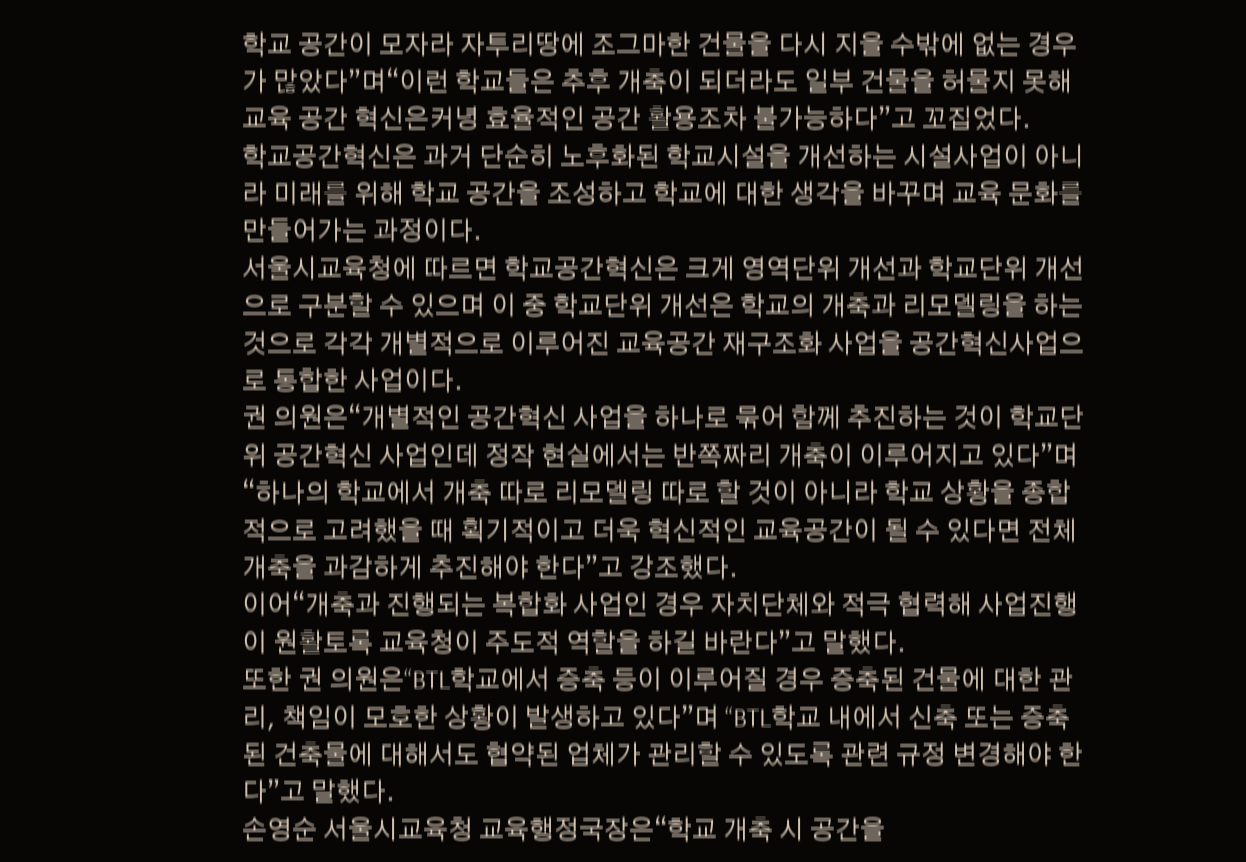학교 공간이 모자라 자투리땅에 조그마한 건물을 다시 지을 수밖에 없는 경우가 많았다”며“이런 학교들은 추후 개축이 되더라도 일부 건물을 허물지 못해 교육 공간 혁신은커녕 효율적인 공간 활용조차 불가능하다”고 꼬집었다.
학교공간혁신은 과거 단순히 노후화된 학교시설을 개선하는 시설사업이 아니라 미래를 위해 학교 공간을 조성하고 학교에 대한 생각을 바꾸며 교육 문화를 만들어가는 과정이다.
서울시교육청에 따르면 학교공간혁신은 크게 영역단위 개선과 학교단위 개선으로 구분할 수 있으며 이 중 학교단위 개선은 학교의 개축과 리모델링을 하는 것으로 각각 개별적으로 이루어진 교육공간 재구조화 사업을 공간혁신사업으로 통합한 사업이다.
권 의원은“개별적인 공간혁신 사업을 하나로 묶어 함께 추진하는 것이 학교단위 공간혁신 사업인데 정작 현실에서는 반쪽짜리 개축이 이루어지고 있다”며 “하나의 학교에서 개축 따로 리모델링 따로 할 것이 아니라 학교 상황을 종합적으로 고려했을 때 획기적이고 더욱 혁신적인 교육공간이 될 수 있다면 전체 개축을 과감하게 추진해야 한다”고 강조했다.
이어“개축과 진행되는 복합화 사업인 경우 자치단체와 적극 협력해 사업진행이 원활토록 교육청이 주도적 역할을 하길 바란다”고 말했다.
또한 권 의원은“BTL학교에서 증축 등이 이루어질 경우 증축된 건물에 대한 관리, 책임이 모호한 상황이 발생하고 있다”며 “BTL학교 내에서 신축 또는 증축된 건축물에 대해서도 협약된 업체가 관리할 수 있도록 관련 규정 변경해야 한다”고 말했다.
손영순 서울시교육청 교육행정국장은“학교 개축 시 공간을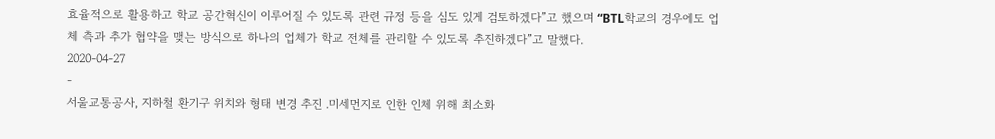효율적으로 활용하고 학교 공간혁신이 이루어질 수 있도록 관련 규정 등을 심도 있게 검토하겠다”고 했으며 “BTL학교의 경우에도 업체 측과 추가 협약을 맺는 방식으로 하나의 업체가 학교 전체를 관리할 수 있도록 추진하겠다”고 말했다.
2020-04-27
-
서울교통공사, 지하철 환기구 위치와 형태 변경 추진 .미세먼지로 인한 인체 위해 최소화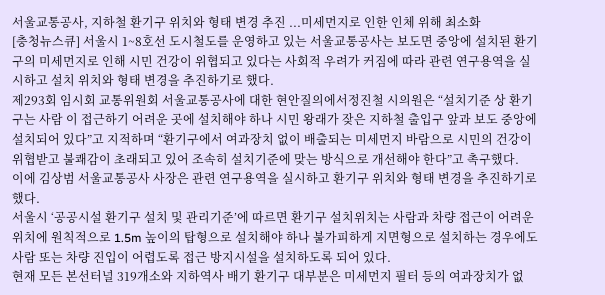서울교통공사, 지하철 환기구 위치와 형태 변경 추진 ...미세먼지로 인한 인체 위해 최소화
[충청뉴스큐] 서울시 1~8호선 도시철도를 운영하고 있는 서울교통공사는 보도면 중앙에 설치된 환기구의 미세먼지로 인해 시민 건강이 위협되고 있다는 사회적 우려가 커짐에 따라 관련 연구용역을 실시하고 설치 위치와 형태 변경을 추진하기로 했다.
제293회 임시회 교통위원회 서울교통공사에 대한 현안질의에서정진철 시의원은 “설치기준 상 환기구는 사람 이 접근하기 어려운 곳에 설치해야 하나 시민 왕래가 잦은 지하철 출입구 앞과 보도 중앙에 설치되어 있다”고 지적하며 “환기구에서 여과장치 없이 배출되는 미세먼지 바람으로 시민의 건강이 위협받고 불쾌감이 초래되고 있어 조속히 설치기준에 맞는 방식으로 개선해야 한다”고 촉구했다.
이에 김상범 서울교통공사 사장은 관련 연구용역을 실시하고 환기구 위치와 형태 변경을 추진하기로 했다.
서울시 ‘공공시설 환기구 설치 및 관리기준’에 따르면 환기구 설치위치는 사람과 차량 접근이 어려운 위치에 원칙적으로 1.5m 높이의 탑형으로 설치해야 하나 불가피하게 지면형으로 설치하는 경우에도 사람 또는 차량 진입이 어렵도록 접근 방지시설을 설치하도록 되어 있다.
현재 모든 본선터널 319개소와 지하역사 배기 환기구 대부분은 미세먼지 필터 등의 여과장치가 없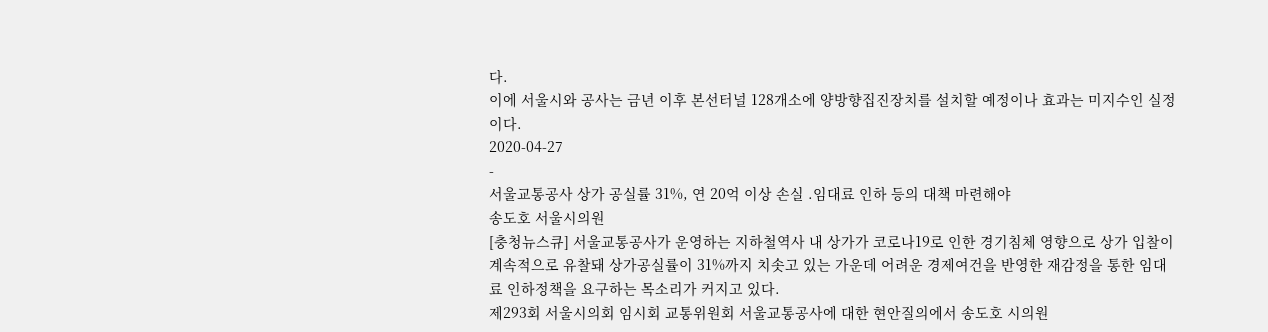다.
이에 서울시와 공사는 금년 이후 본선터널 128개소에 양방향집진장치를 설치할 예정이나 효과는 미지수인 실정이다.
2020-04-27
-
서울교통공사 상가 공실률 31%, 연 20억 이상 손실 .임대료 인하 등의 대책 마련해야
송도호 서울시의원
[충청뉴스큐] 서울교통공사가 운영하는 지하철역사 내 상가가 코로나19로 인한 경기침체 영향으로 상가 입찰이 계속적으로 유찰돼 상가공실률이 31%까지 치솟고 있는 가운데 어려운 경제여건을 반영한 재감정을 통한 임대료 인하정책을 요구하는 목소리가 커지고 있다.
제293회 서울시의회 임시회 교통위원회 서울교통공사에 대한 현안질의에서 송도호 시의원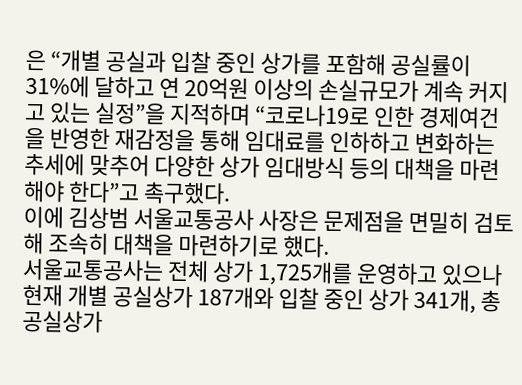은 “개별 공실과 입찰 중인 상가를 포함해 공실률이 31%에 달하고 연 20억원 이상의 손실규모가 계속 커지고 있는 실정”을 지적하며 “코로나19로 인한 경제여건을 반영한 재감정을 통해 임대료를 인하하고 변화하는 추세에 맞추어 다양한 상가 임대방식 등의 대책을 마련해야 한다”고 촉구했다.
이에 김상범 서울교통공사 사장은 문제점을 면밀히 검토해 조속히 대책을 마련하기로 했다.
서울교통공사는 전체 상가 1,725개를 운영하고 있으나 현재 개별 공실상가 187개와 입찰 중인 상가 341개, 총 공실상가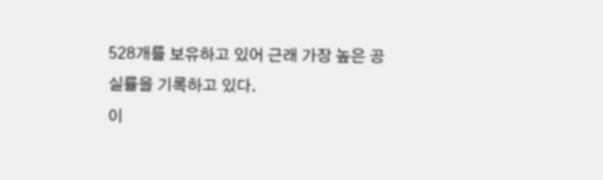528개를 보유하고 있어 근래 가장 높은 공실률을 기록하고 있다.
이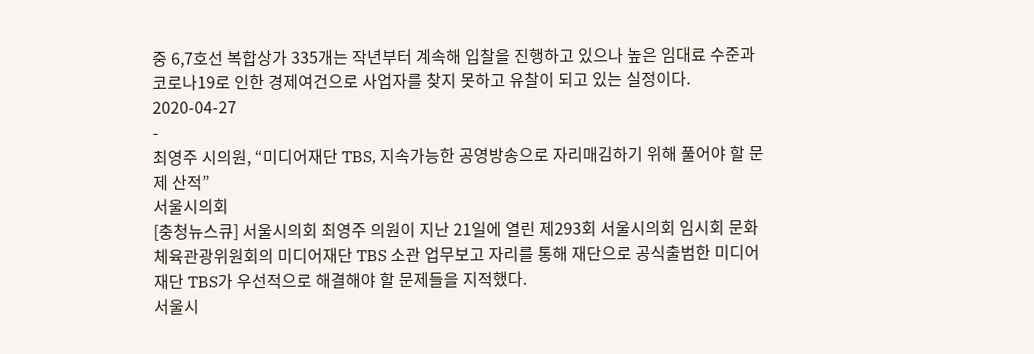중 6,7호선 복합상가 335개는 작년부터 계속해 입찰을 진행하고 있으나 높은 임대료 수준과 코로나19로 인한 경제여건으로 사업자를 찾지 못하고 유찰이 되고 있는 실정이다.
2020-04-27
-
최영주 시의원, “미디어재단 TBS, 지속가능한 공영방송으로 자리매김하기 위해 풀어야 할 문제 산적”
서울시의회
[충청뉴스큐] 서울시의회 최영주 의원이 지난 21일에 열린 제293회 서울시의회 임시회 문화체육관광위원회의 미디어재단 TBS 소관 업무보고 자리를 통해 재단으로 공식출범한 미디어재단 TBS가 우선적으로 해결해야 할 문제들을 지적했다.
서울시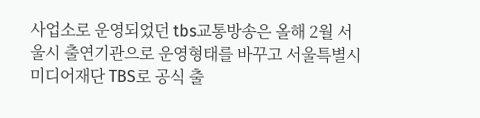사업소로 운영되었던 tbs교통방송은 올해 2월 서울시 출연기관으로 운영형태를 바꾸고 서울특별시 미디어재단 TBS로 공식 출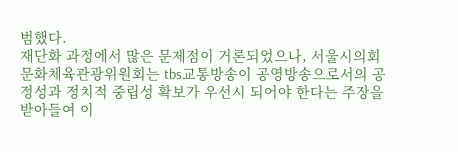범했다.
재단화 과정에서 많은 문제점이 거론되었으나, 서울시의회 문화체육관광위원회는 tbs교통방송이 공영방송으로서의 공정성과 정치적 중립성 확보가 우선시 되어야 한다는 주장을 받아들여 이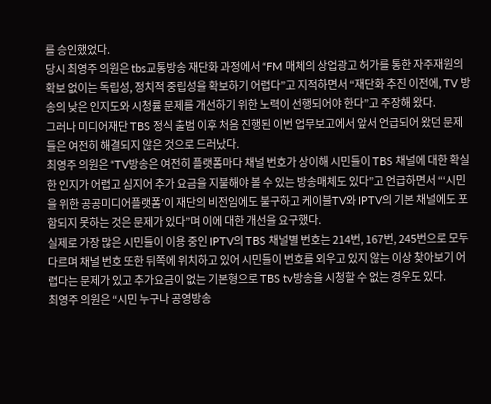를 승인했었다.
당시 최영주 의원은 tbs교통방송 재단화 과정에서 “FM 매체의 상업광고 허가를 통한 자주재원의 확보 없이는 독립성, 정치적 중립성을 확보하기 어렵다”고 지적하면서 “재단화 추진 이전에, TV 방송의 낮은 인지도와 시청률 문제를 개선하기 위한 노력이 선행되어야 한다”고 주장해 왔다.
그러나 미디어재단 TBS 정식 출범 이후 처음 진행된 이번 업무보고에서 앞서 언급되어 왔던 문제들은 여전히 해결되지 않은 것으로 드러났다.
최영주 의원은 “TV방송은 여전히 플랫폼마다 채널 번호가 상이해 시민들이 TBS 채널에 대한 확실한 인지가 어렵고 심지어 추가 요금을 지불해야 볼 수 있는 방송매체도 있다”고 언급하면서 “‘시민을 위한 공공미디어플랫폼’이 재단의 비전임에도 불구하고 케이블TV와 IPTV의 기본 채널에도 포함되지 못하는 것은 문제가 있다”며 이에 대한 개선을 요구했다.
실제로 가장 많은 시민들이 이용 중인 IPTV의 TBS 채널별 번호는 214번, 167번, 245번으로 모두 다르며 채널 번호 또한 뒤쪽에 위치하고 있어 시민들이 번호를 외우고 있지 않는 이상 찾아보기 어렵다는 문제가 있고 추가요금이 없는 기본형으로 TBS tv방송을 시청할 수 없는 경우도 있다.
최영주 의원은 “시민 누구나 공영방송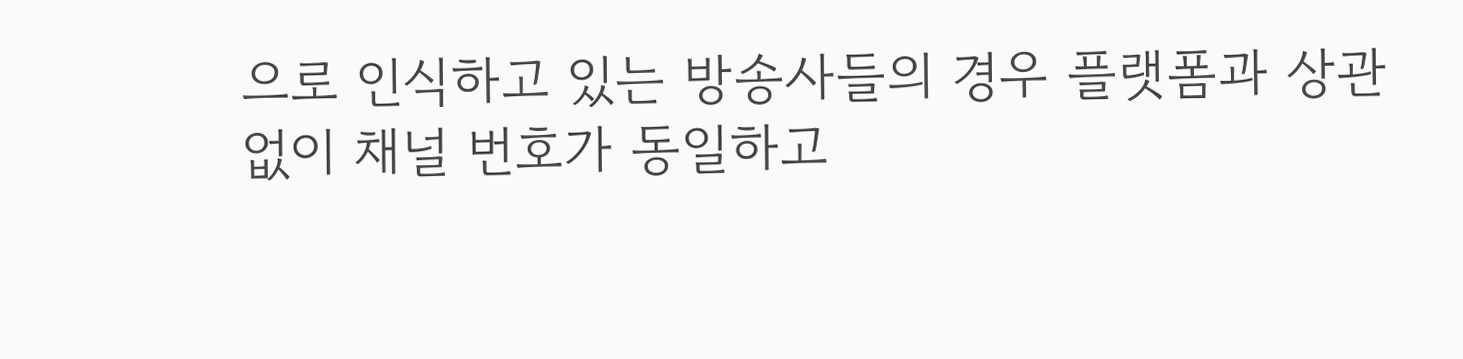으로 인식하고 있는 방송사들의 경우 플랫폼과 상관없이 채널 번호가 동일하고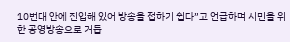10번대 안에 진입해 있어 방송을 접하기 쉽다”고 언급하며 시민을 위한 공영방송으로 거듭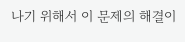나기 위해서 이 문제의 해결이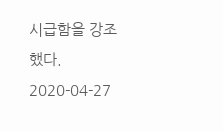시급함을 강조했다.
2020-04-27